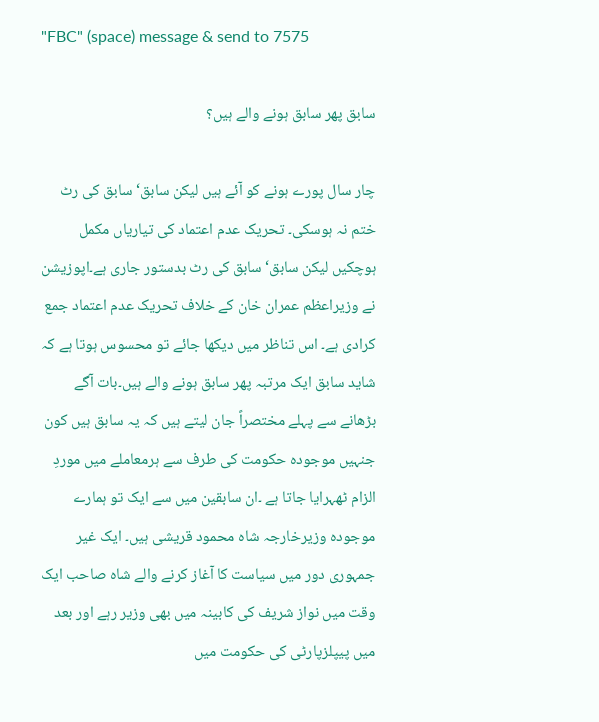"FBC" (space) message & send to 7575

سابق پھر سابق ہونے والے ہیں؟

چار سال پورے ہونے کو آئے ہیں لیکن سابق‘ سابق کی رٹ ختم نہ ہوسکی۔ تحریک عدم اعتماد کی تیاریاں مکمل ہوچکیں لیکن سابق‘ سابق کی رٹ بدستور جاری ہے۔اپوزیشن نے وزیراعظم عمران خان کے خلاف تحریک عدم اعتماد جمع کرادی ہے۔ اس تناظر میں دیکھا جائے تو محسوس ہوتا ہے کہ شاید سابق ایک مرتبہ پھر سابق ہونے والے ہیں۔بات آگے بڑھانے سے پہلے مختصراً جان لیتے ہیں کہ یہ سابق ہیں کون جنہیں موجودہ حکومت کی طرف سے ہرمعاملے میں موردِ الزام ٹھہرایا جاتا ہے ۔ان سابقین میں سے ایک تو ہمارے موجودہ وزیرخارجہ شاہ محمود قریشی ہیں۔ ایک غیر جمہوری دور میں سیاست کا آغاز کرنے والے شاہ صاحب ایک وقت میں نواز شریف کی کابینہ میں بھی وزیر رہے اور بعد میں پیپلزپارٹی کی حکومت میں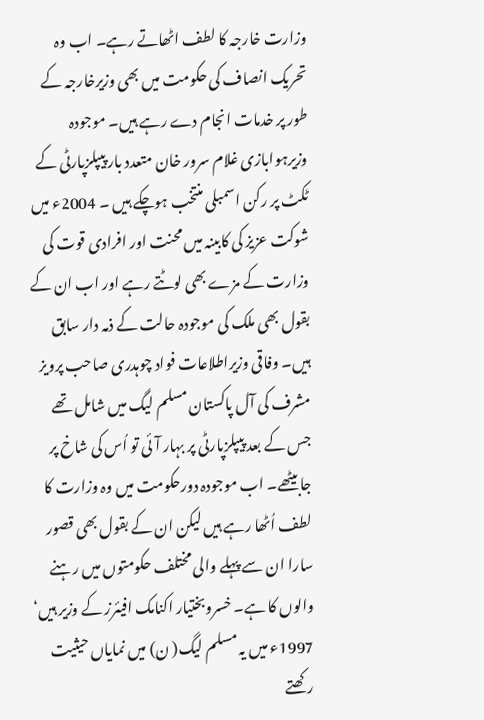وزارت خارجہ کا لطف اٹھاتے رہے۔ اب وہ تحریک انصاف کی حکومت میں بھی وزیرخارجہ کے طور پر خدمات انجام دے رہے ہیں۔ موجودہ وزیرہوابازی غلام سرور خان متعدد بار پیپلزپارٹی کے ٹکٹ پر رکن اسمبلی منتخب ہوچکے ہیں ۔ 2004ء میں شوکت عزیز کی کابینہ میں محنت اور افرادی قوت کی وزارت کے مزے بھی لوٹتے رہے اور اب ان کے بقول بھی ملک کی موجودہ حالت کے ذمہ دار سابق ہیں۔ وفاقی وزیراطلاعات فواد چوہدری صاحب پرویز مشرف کی آل پاکستان مسلم لیگ میں شامل تھے جس کے بعد پیپلزپارٹی پر بہار آئی تو اُس کی شاخ پر جابیٹھے۔ اب موجودہ دورحکومت میں وہ وزارت کا لطف اُٹھا رہے ہیں لیکن ان کے بقول بھی قصور سارا ان سے پہلے والی مختلف حکومتوں میں رہنے والوں کا ہے۔ خسروبختیار اکنامک افیئرز کے وزیر ہیں‘ 1997ء میں یہ مسلم لیگ( ن) میں نمایاں حیثیت رکھتے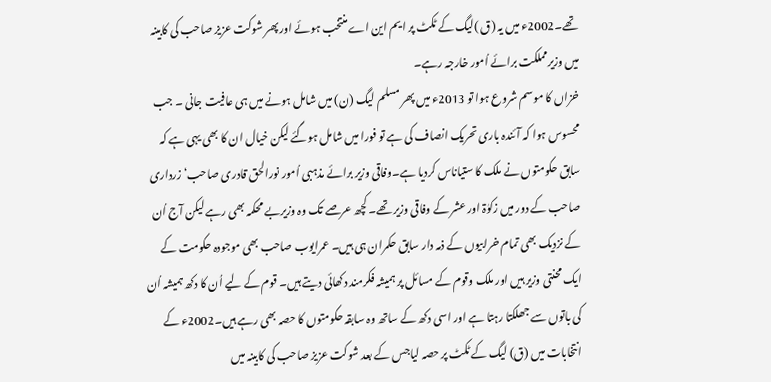تھے۔2002ء میں یہ (ق )لیگ کے ٹکٹ پر ایم این اے منتخب ہوئے اور پھر شوکت عزیز صاحب کی کابینہ میں وزیرمملکت برائے اُمور خارجہ رہے۔
خزاں کا موسم شروع ہوا تو 2013ء میں پھر مسلم لیگ (ن) میں شامل ہونے میں ہی عافیت جانی ۔ جب محسوس ہوا کہ آئندہ باری تحریک انصاف کی ہے تو فورا میں شامل ہوگئے لیکن خیال ان کا بھی یہی ہے کہ سابق حکومتوں نے ملک کا ستیاناس کردیا ہے۔وفاقی وزیر برائے مذہبی اُمور نورالحق قادری صاحب‘ زرداری صاحب کے دور میں زکوٰۃ اور عشر کے وفاقی وزیر تھے۔ کچھ عرصے تک وہ وزیربے محکمہ بھی رہے لیکن آج اُن کے نزدیک بھی تمام خرابیوں کے ذمہ دار سابق حکمران ہی ہیں۔ عمرایوب صاحب بھی موجودہ حکومت کے ایک محنتی وزیر ہیں اور ملک وقوم کے مسائل پر ہمیشہ فکرمند دکھائی دیتے ہیں۔ قوم کے لیے اُن کا دکھ ہمیشہ اُن کی باتوں سے جھلکتا رہتا ہے اور اسی دکھ کے ساتھ وہ سابقہ حکومتوں کا حصہ بھی رہے ہیں۔2002ء کے انتخابات میں (ق) لیگ کے ٹکٹ پر حصہ لیاجس کے بعد شوکت عزیز صاحب کی کابینہ میں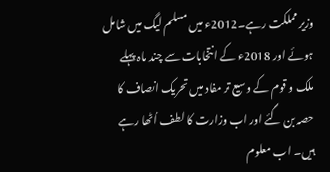وزیر مملکت رہے۔2012ء میں مسلم لیگ میں شامل ہوئے اور 2018ء کے انتخابات سے چند ماہ پہلے ملک و قوم کے وسیع تر مفاد میں تحریک انصاف کا حصہ بن گئے اور اب وزارت کا لطف اُٹھا رہے ہیں۔ اب معلوم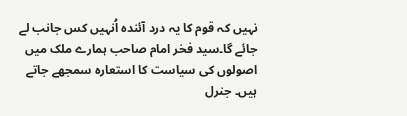نہیں کہ قوم کا یہ درد آئندہ اُنہیں کس جانب لے جائے گا۔سید فخر امام صاحب ہمارے ملک میں اصولوں کی سیاست کا استعارہ سمجھے جاتے ہیں۔ جنرل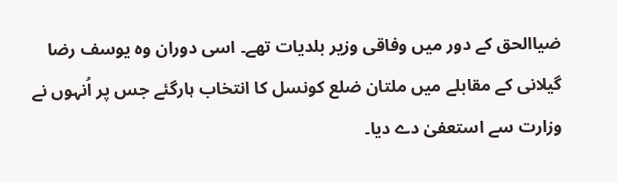ضیاالحق کے دور میں وفاقی وزیر بلدیات تھے۔ اسی دوران وہ یوسف رضا گیلانی کے مقابلے میں ملتان ضلع کونسل کا انتخاب ہارگئے جس پر اُنہوں نے وزارت سے استعفیٰ دے دیا۔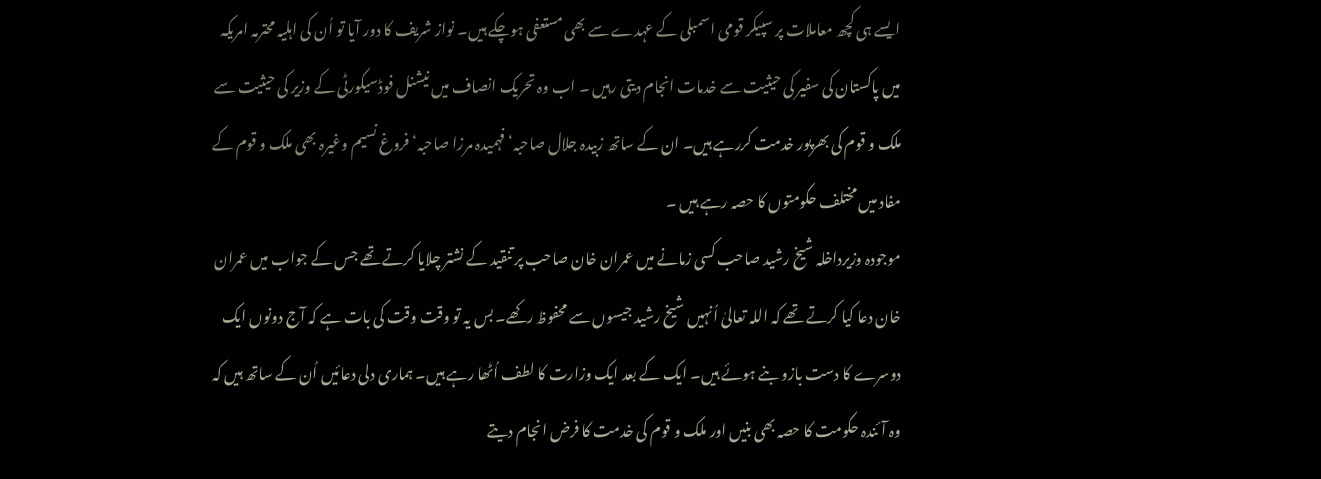ایسے ہی کچھ معاملات پر سپیکر قومی اسمبلی کے عہدے سے بھی مستعفی ہوچکے ہیں۔ نواز شریف کا دور آیا تو اُن کی اہلیہ محترمہ امریکہ میں پاکستان کی سفیر کی حیثیت سے خدمات انجام دیتی رہیں ۔ اب وہ تحریک انصاف میں نیشنل فوڈسیکورٹی کے وزیر کی حیثیت سے ملک و قوم کی بھرپور خدمت کررہے ہیں۔ ان کے ساتھ زبیدہ جلال صاحبہ‘فہمیدہ مرزا صاحبہ‘ فروغ نسیم وغیرہ بھی ملک و قوم کے مفاد میں مختلف حکومتوں کا حصہ رہے ہیں ۔
موجودہ وزیرداخلہ شیخ رشید صاحب کسی زمانے میں عمران خان صاحب پر تنقید کے نشتر چلایا کرتے تھے جس کے جواب میں عمران خان دعا کیا کرتے تھے کہ اللہ تعالیٰ اُنہیں شیخ رشید جیسوں سے محفوظ رکھے۔ بس یہ تو وقت وقت کی بات ہے کہ آج دونوں ایک دوسرے کا دست بازو بنے ہوئے ہیں۔ ایک کے بعد ایک وزارت کا لطف اُٹھا رہے ہیں۔ ہماری دلی دعائیں اُن کے ساتھ ہیں کہ وہ آئندہ حکومت کا حصہ بھی بنیں اور ملک و قوم کی خدمت کا فرض انجام دیتے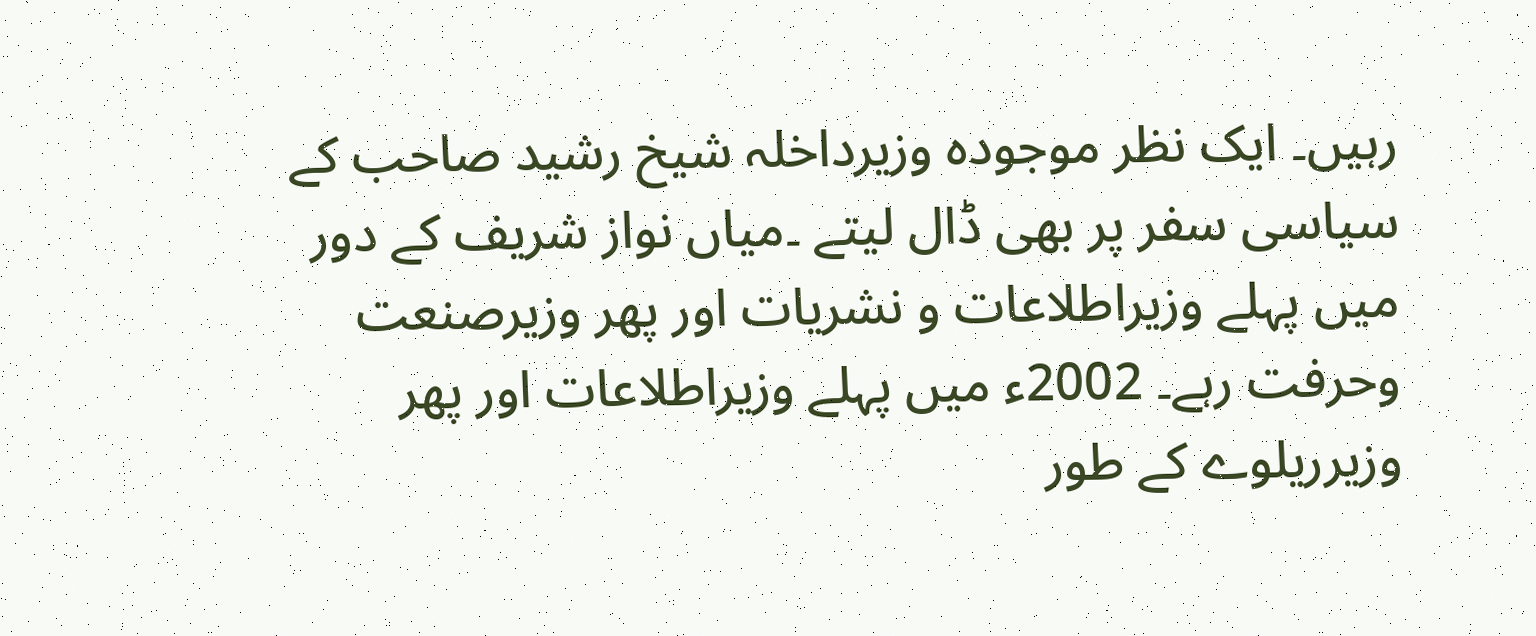رہیں۔ ایک نظر موجودہ وزیرداخلہ شیخ رشید صاحب کے سیاسی سفر پر بھی ڈال لیتے ۔میاں نواز شریف کے دور میں پہلے وزیراطلاعات و نشریات اور پھر وزیرصنعت وحرفت رہے۔ 2002ء میں پہلے وزیراطلاعات اور پھر وزیرریلوے کے طور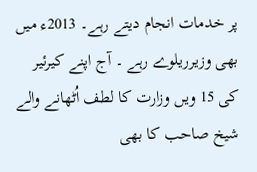پر خدمات انجام دیتے رہے۔ 2013ء میں بھی وزیرریلوے رہے ۔ آج اپنے کیرئیر کی 15 ویں وزارت کا لطف اُٹھانے والے شیخ صاحب کا بھی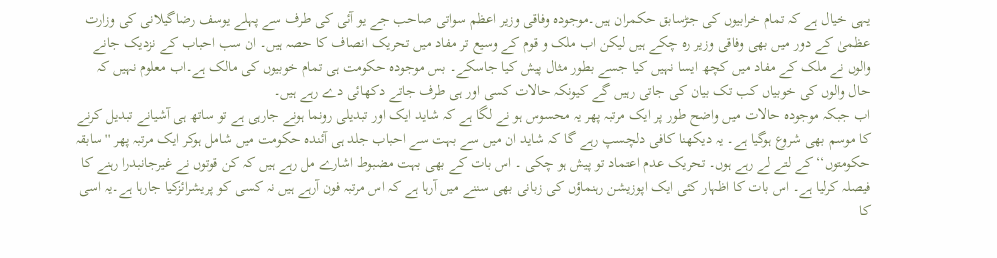یہی خیال ہے کہ تمام خرابیوں کی جڑسابق حکمران ہیں۔موجودہ وفاقی وزیر اعظم سواتی صاحب جے یو آئی کی طرف سے پہلے یوسف رضاگیلانی کی وزارت عظمیٰ کے دور میں بھی وفاقی وزیر رہ چکے ہیں لیکن اب ملک و قوم کے وسیع تر مفاد میں تحریک انصاف کا حصہ ہیں۔ ان سب احباب کے نزدیک جانے والوں نے ملک کے مفاد میں کچھ ایسا نہیں کیا جسے بطور مثال پیش کیا جاسکے۔ بس موجودہ حکومت ہی تمام خوبیوں کی مالک ہے۔اب معلوم نہیں کہ حال والوں کی خوبیاں کب تک بیان کی جاتی رہیں گے کیونکہ حالات کسی اور ہی طرف جاتے دکھائی دے رہے ہیں۔
اب جبکہ موجودہ حالات میں واضح طور پر ایک مرتبہ پھر یہ محسوس ہو نے لگا ہے کہ شاید ایک اور تبدیلی رونما ہونے جارہی ہے تو ساتھ ہی آشیانے تبدیل کرنے کا موسم بھی شروع ہوگیا ہے۔ یہ دیکھنا کافی دلچسپ رہے گا کہ شاید ان میں سے بہت سے احباب جلد ہی آئندہ حکومت میں شامل ہوکر ایک مرتبہ پھر ''سابقہ حکومتوں‘‘کے لتے لے رہے ہوں۔ تحریک عدم اعتماد تو پیش ہو چکی ۔ اس بات کے بھی بہت مضبوط اشارے مل رہے ہیں کہ کن قوتوں نے غیرجانبدرا رہنے کا فیصلہ کرلیا ہے۔ اس بات کا اظہار کئی ایک اپوزیشن رہنماؤں کی زبانی بھی سننے میں آرہا ہے کہ اس مرتبہ فون آرہے ہیں نہ کسی کو پریشرائزکیا جارہا ہے۔یہ اسی کا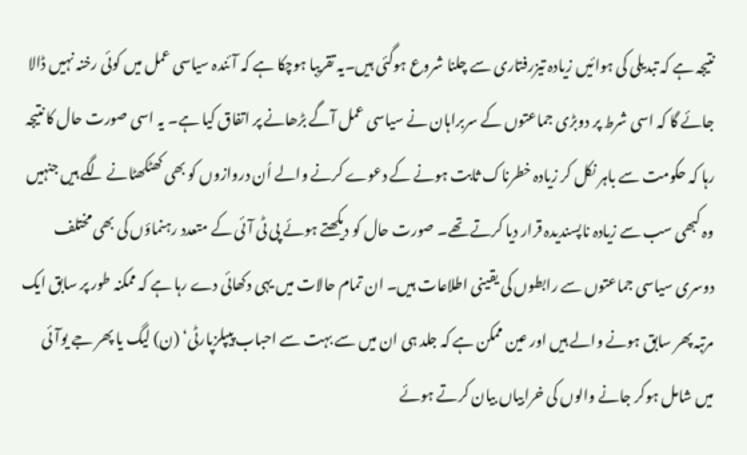نتیجہ ہے کہ تبدیلی کی ہوائیں زیادہ تیزرفتاری سے چلنا شروع ہوگئی ہیں۔یہ تقریبا ہوچکا ہے کہ آئندہ سیاسی عمل میں کوئی رخنہ نہیں ڈالا جائے گا کہ اسی شرط پر دوبڑی جماعتوں کے سربراہان نے سیاسی عمل آگے بڑھانے پر اتفاق کیا ہے۔ یہ اسی صورت حال کا نتیجہ رہا کہ حکومت سے باہر نکل کر زیادہ خطرناک ثابت ہونے کے دعوے کرنے والے اُن دروازوں کو بھی کھٹکھٹانے لگے ہیں جنہیں وہ کبھی سب سے زیادہ ناپسندیدہ قرار دیا کرتے تھے۔ صورت حال کو دیکھتے ہوئے پی ٹی آئی کے متعدد رہنماؤں کی بھی مختلف دوسری سیاسی جماعتوں سے رابطوں کی یقینی اطلاعات ہیں۔ ان تمام حالات میں یہی دکھائی دے رہا ہے کہ ممکنہ طور پر سابق ایک مرتبہ پھر سابق ہونے والے ہیں اور عین ممکن ہے کہ جلد ہی ان میں سے بہت سے احباب پیپلزپارٹی‘ (ن) لیگ یا پھر جے یوآئی میں شامل ہوکر جانے والوں کی خرابیاں بیان کرتے ہوئے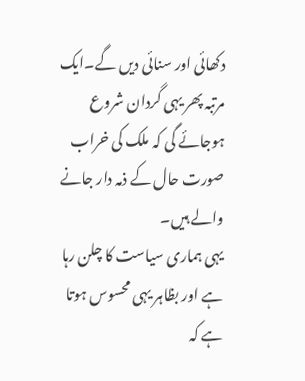دکھائی اور سنائی دیں گے۔ایک مرتبہ پھر یہی گردان شروع ہوجائے گی کہ ملک کی خراب صورت حال کے ذمہ دار جانے والے ہیں۔
یہی ہماری سیاست کا چلن رہا ہے اور بظاہر یہی محسوس ہوتا ہے کہ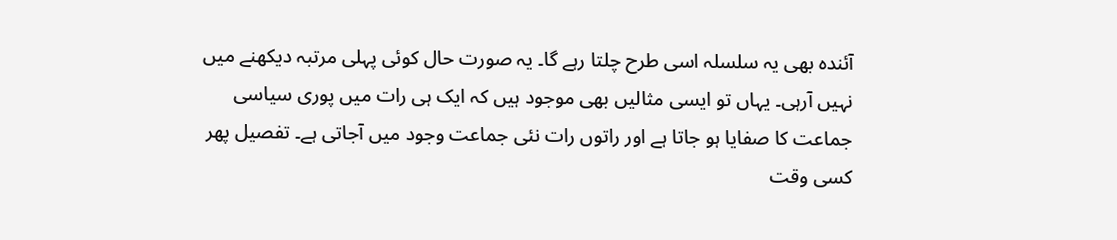آئندہ بھی یہ سلسلہ اسی طرح چلتا رہے گا۔ یہ صورت حال کوئی پہلی مرتبہ دیکھنے میں نہیں آرہی۔ یہاں تو ایسی مثالیں بھی موجود ہیں کہ ایک ہی رات میں پوری سیاسی جماعت کا صفایا ہو جاتا ہے اور راتوں رات نئی جماعت وجود میں آجاتی ہے۔ تفصیل پھر کسی وقت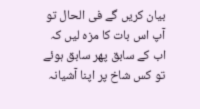بیان کریں گے فی الحال تو آپ اس بات کا مزہ لیں کہ اب کے سابق پھر سابق ہوئے تو کس شاخ پر اپنا آشیانہ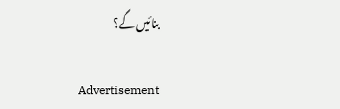بنائیں گے؟

Advertisement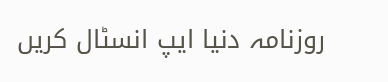روزنامہ دنیا ایپ انسٹال کریں